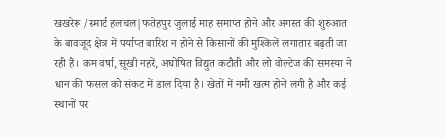खखरेरू /स्मार्ट हलचल|फतेहपुर जुलाई माह समाप्त होने और अगस्त की शुरुआत के बावजूद क्षेत्र में पर्याप्त बारिश न होने से किसानों की मुश्किलें लगातार बढ़ती जा रही हैं। कम वर्षा, सूखी नहरें, अघोषित विद्युत कटौती और लो वोल्टेज की समस्या ने धान की फसल को संकट में डाल दिया है। खेतों में नमी खत्म होने लगी है और कई स्थानों पर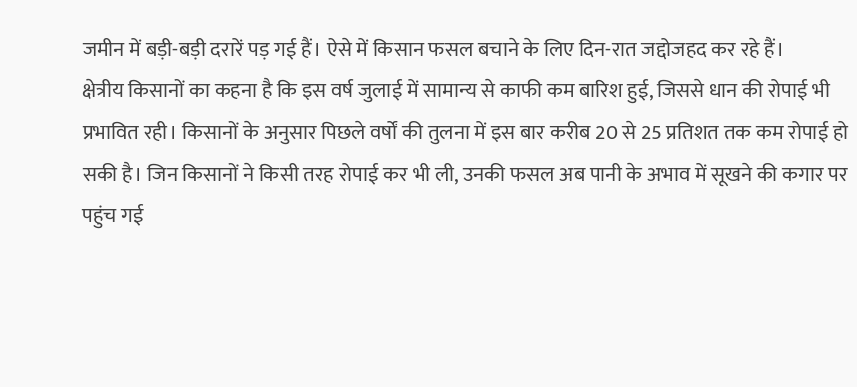जमीन में बड़ी-बड़ी दरारें पड़ गई हैं। ऐसे में किसान फसल बचाने के लिए दिन-रात जद्दोजहद कर रहे हैं।
क्षेत्रीय किसानों का कहना है कि इस वर्ष जुलाई में सामान्य से काफी कम बारिश हुई, जिससे धान की रोपाई भी प्रभावित रही। किसानों के अनुसार पिछले वर्षों की तुलना में इस बार करीब 20 से 25 प्रतिशत तक कम रोपाई हो सकी है। जिन किसानों ने किसी तरह रोपाई कर भी ली, उनकी फसल अब पानी के अभाव में सूखने की कगार पर पहुंच गई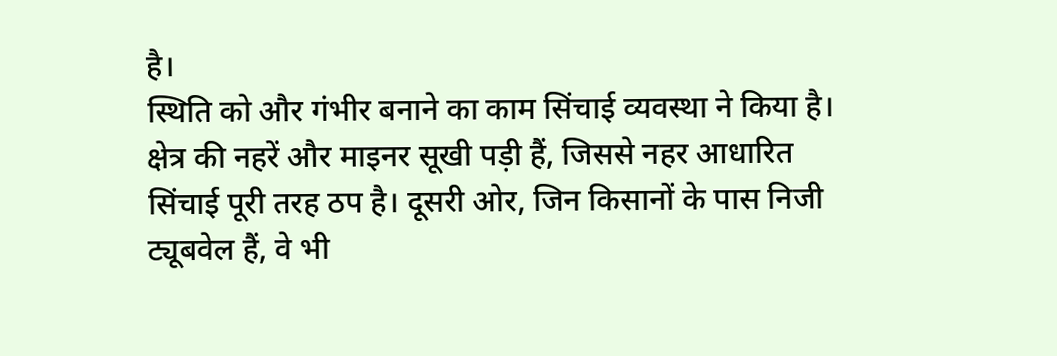है।
स्थिति को और गंभीर बनाने का काम सिंचाई व्यवस्था ने किया है। क्षेत्र की नहरें और माइनर सूखी पड़ी हैं, जिससे नहर आधारित सिंचाई पूरी तरह ठप है। दूसरी ओर, जिन किसानों के पास निजी ट्यूबवेल हैं, वे भी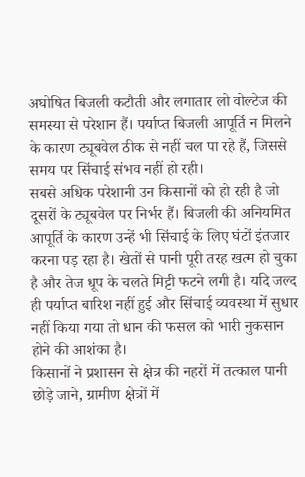अघोषित बिजली कटौती और लगातार लो वोल्टेज की समस्या से परेशान हैं। पर्याप्त बिजली आपूर्ति न मिलने के कारण ट्यूबवेल ठीक से नहीं चल पा रहे हैं, जिससे समय पर सिंचाई संभव नहीं हो रही।
सबसे अधिक परेशानी उन किसानों को हो रही है जो दूसरों के ट्यूबवेल पर निर्भर हैं। बिजली की अनियमित आपूर्ति के कारण उन्हें भी सिंचाई के लिए घंटों इंतजार करना पड़ रहा है। खेतों से पानी पूरी तरह खत्म हो चुका है और तेज धूप के चलते मिट्टी फटने लगी है। यदि जल्द ही पर्याप्त बारिश नहीं हुई और सिंचाई व्यवस्था में सुधार नहीं किया गया तो धान की फसल को भारी नुकसान होने की आशंका है।
किसानों ने प्रशासन से क्षेत्र की नहरों में तत्काल पानी छोड़े जाने, ग्रामीण क्षेत्रों में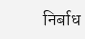निर्बाध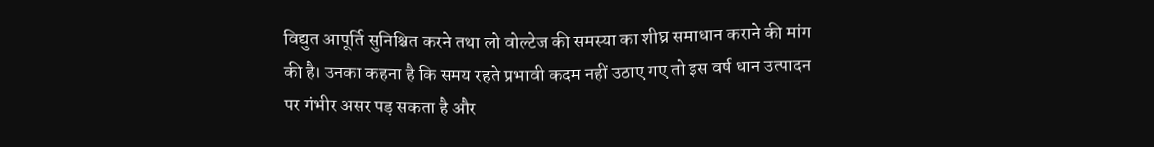विद्युत आपूर्ति सुनिश्चित करने तथा लो वोल्टेज की समस्या का शीघ्र समाधान कराने की मांग की है। उनका कहना है कि समय रहते प्रभावी कदम नहीं उठाए गए तो इस वर्ष धान उत्पादन पर गंभीर असर पड़ सकता है और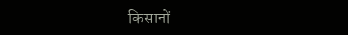किसानों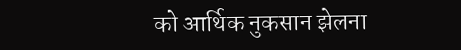को आर्थिक नुकसान झेलना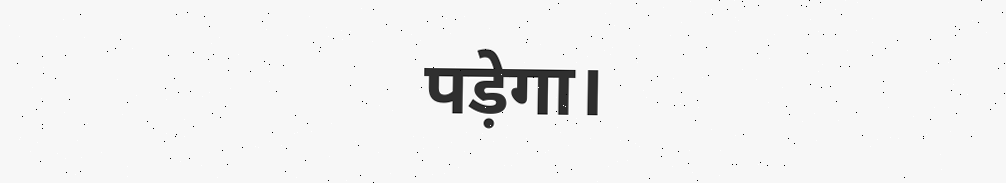पड़ेगा।